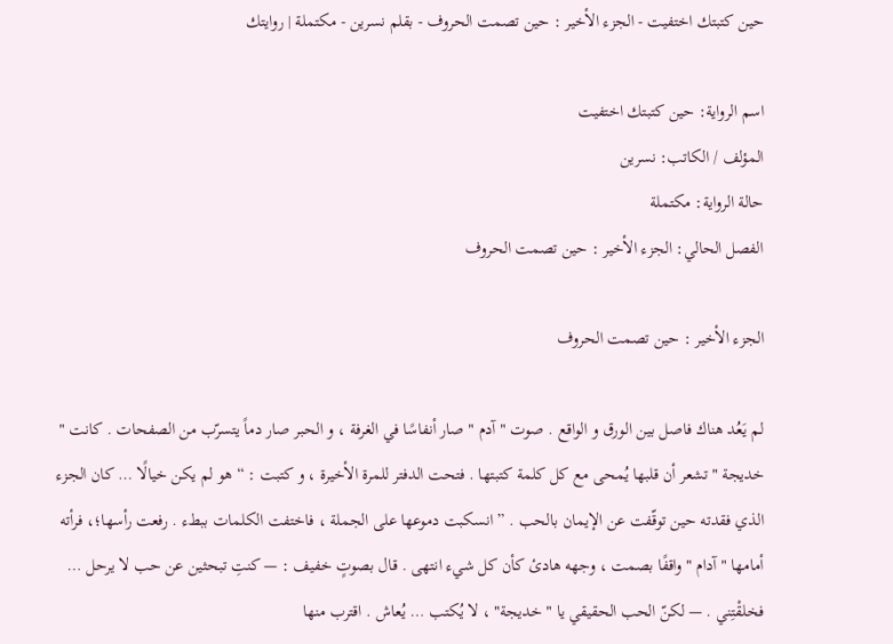حين كتبتك اختفيت - الجزء الأخير : حين تصمت الحروف - بقلم نسرين - مكتملة | روايتك

اسم الرواية: حين كتبتك اختفيت
المؤلف / الكاتب: نسرين
حالة الرواية: مكتملة
الفصل الحالي: الجزء الأخير : حين تصمت الحروف

الجزء الأخير : حين تصمت الحروف

لم يَعُد هناك فاصل بين الورق و الواقع . صوت " آدم " صار أنفاسًا في الغرفة ، و الحبر صار دماً يتسرّب من الصفحات . كانت " خديجة " تشعر أن قلبها يُمحى مع كل كلمة كتبتها . فتحت الدفتر للمرة الأخيرة ، و كتبت : “ هو لم يكن خيالًا … كان الجزء الذي فقدته حين توقّفت عن الإيمان بالحب . ” انسكبت دموعها على الجملة ، فاختفت الكلمات ببطء . رفعت رأسها؛، فرأته أمامها " آدام " واقفًا بصمت ، وجهه هادئ كأن كل شيء انتهى . قال بصوتٍ خفيف : — كنتِ تبحثين عن حب لا يرحل … فخلقْتِني . — لكنّ الحب الحقيقي يا " خديجة" ، لا يُكتب … يُعاش . اقترب منها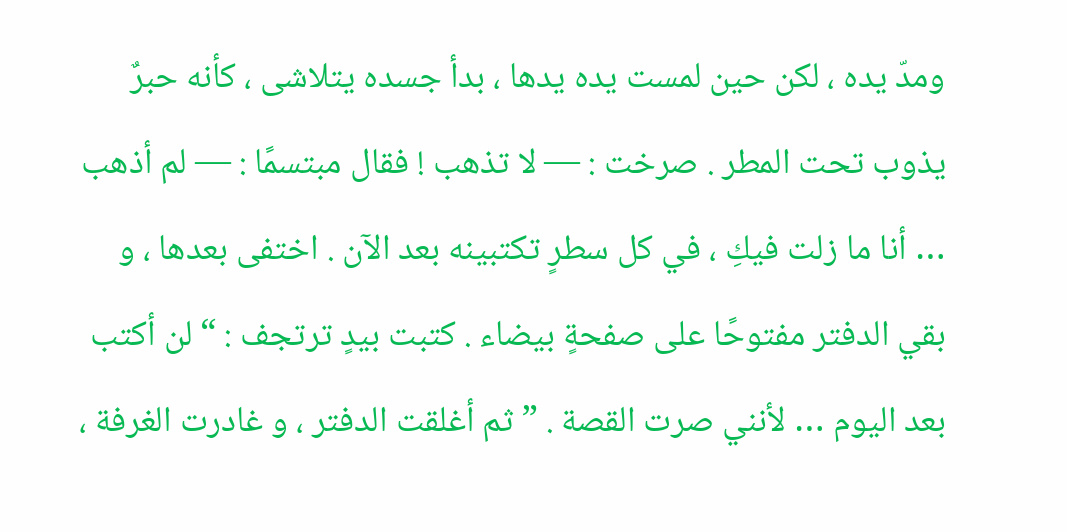ومدّ يده ، لكن حين لمست يده يدها ، بدأ جسده يتلاشى ، كأنه حبرٌ يذوب تحت المطر . صرخت : — لا تذهب ! فقال مبتسمًا : — لم أذهب … أنا ما زلت فيكِ ، في كل سطرٍ تكتبينه بعد الآن . اختفى بعدها ، و بقي الدفتر مفتوحًا على صفحةٍ بيضاء . كتبت بيدٍ ترتجف : “ لن أكتب بعد اليوم … لأنني صرت القصة . ” ثم أغلقت الدفتر ، و غادرت الغرفة ،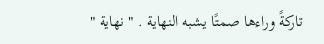تاركةً وراءها صمتًا يشبه النهاية . " نهاية "